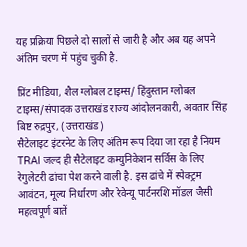यह प्रक्रिया पिछले दो सालों से जारी है और अब यह अपने अंतिम चरण में पहुंच चुकी है.

प्रिंट मीडिया, शैल ग्लोबल टाइम्स/ हिंदुस्तान ग्लोबल टाइम्स/संपादक उत्तराखंड राज्य आंदोलनकारी, अवतार सिंह बिष्ट रुद्रपुर, (उत्तराखंड)
सैटेलाइट इंटरनेट के लिए अंतिम रूप दिया जा रहा है नियम
TRAI जल्द ही सैटेलाइट कम्युनिकेशन सर्विस के लिए रेगुलेटरी ढांचा पेश करने वाली है. इस ढांचे में स्पेक्ट्रम आवंटन, मूल्य निर्धारण और रेवेन्यू पार्टनरशि मॉडल जैसी महत्वपूर्ण बातें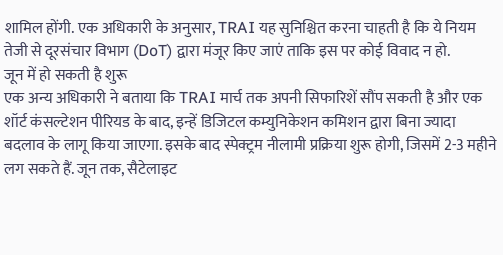शामिल होंगी. एक अधिकारी के अनुसार, TRAI यह सुनिश्चित करना चाहती है कि ये नियम तेजी से दूरसंचार विभाग (DoT) द्वारा मंजूर किए जाएं ताकि इस पर कोई विवाद न हो.
जून में हो सकती है शुरू
एक अन्य अधिकारी ने बताया कि TRAI मार्च तक अपनी सिफारिशें सौंप सकती है और एक शॉर्ट कंसल्टेशन पीरियड के बाद, इन्हें डिजिटल कम्युनिकेशन कमिशन द्वारा बिना ज्यादा बदलाव के लागू किया जाएगा. इसके बाद स्पेक्ट्रम नीलामी प्रक्रिया शुरू होगी, जिसमें 2-3 महीने लग सकते हैं. जून तक, सैटेलाइट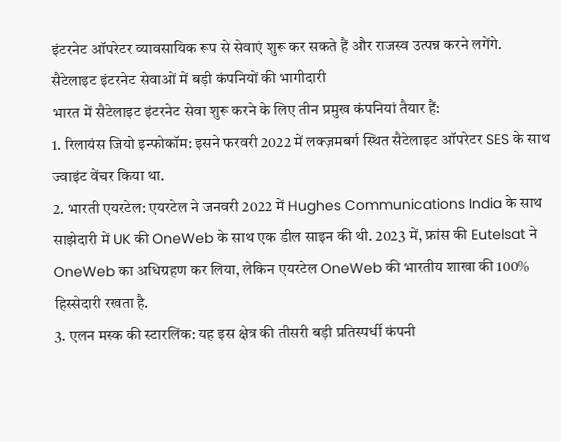इंटरनेट ऑपरेटर व्यावसायिक रूप से सेवाएं शुरू कर सकते हैं और राजस्व उत्पन्न करने लगेंगे.
सैटेलाइट इंटरनेट सेवाओं में बड़ी कंपनियों की भागीदारी
भारत में सैटेलाइट इंटरनेट सेवा शुरू करने के लिए तीन प्रमुख कंपनियां तैयार हैं:
1. रिलायंस जियो इन्फोकॉम: इसने फरवरी 2022 में लक्ज़मबर्ग स्थित सैटेलाइट ऑपरेटर SES के साथ ज्वाइंट वेंचर किया था.
2. भारती एयरटेल: एयरटेल ने जनवरी 2022 में Hughes Communications India के साथ साझेदारी में UK की OneWeb के साथ एक डील साइन की थी. 2023 में, फ्रांस की Eutelsat ने OneWeb का अधिग्रहण कर लिया, लेकिन एयरटेल OneWeb की भारतीय शाखा की 100% हिस्सेदारी रखता है.
3. एलन मस्क की स्टारलिंक: यह इस क्षेत्र की तीसरी बड़ी प्रतिस्पर्धी कंपनी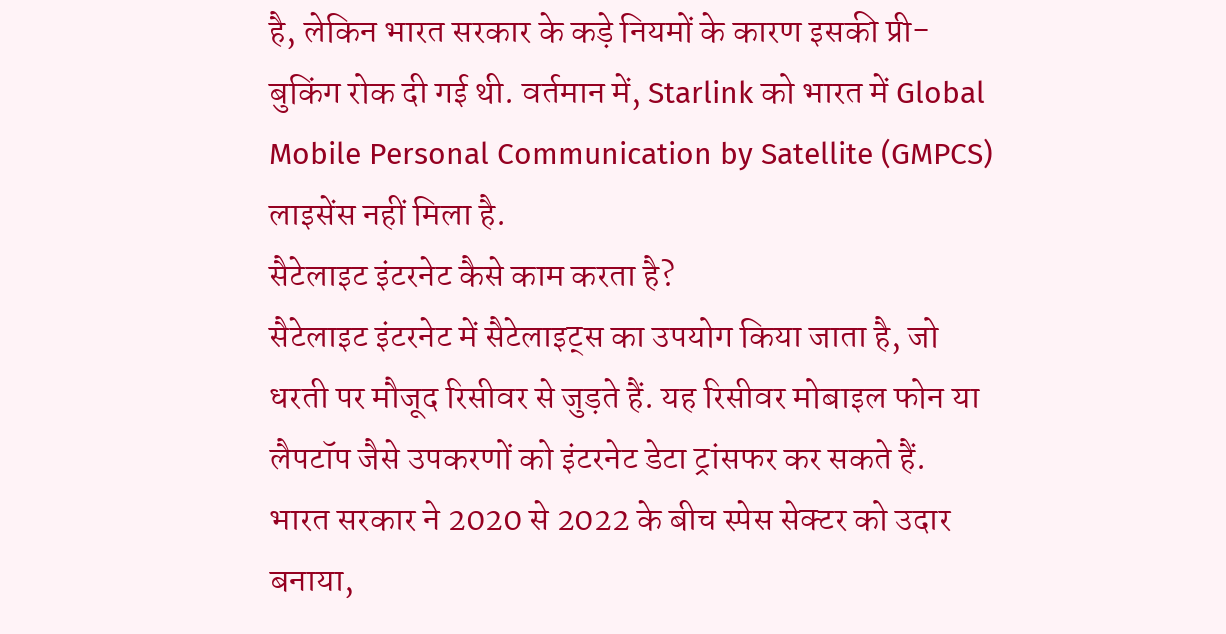है, लेकिन भारत सरकार के कड़े नियमों के कारण इसकी प्री-बुकिंग रोक दी गई थी. वर्तमान में, Starlink को भारत में Global Mobile Personal Communication by Satellite (GMPCS) लाइसेंस नहीं मिला है.
सैटेलाइट इंटरनेट कैसे काम करता है?
सैटेलाइट इंटरनेट में सैटेलाइट्स का उपयोग किया जाता है, जो धरती पर मौजूद रिसीवर से जुड़ते हैं. यह रिसीवर मोबाइल फोन या लैपटॉप जैसे उपकरणों को इंटरनेट डेटा ट्रांसफर कर सकते हैं. भारत सरकार ने 2020 से 2022 के बीच स्पेस सेक्टर को उदार बनाया,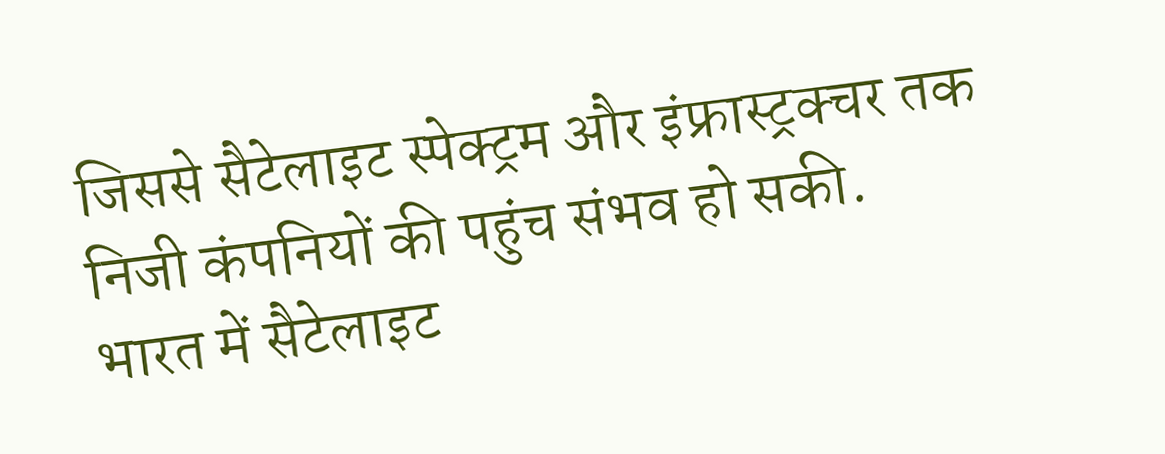जिससे सैटेलाइट स्पेक्ट्रम और इंफ्रास्ट्रक्चर तक निजी कंपनियों की पहुंच संभव हो सकी.
भारत में सैटेलाइट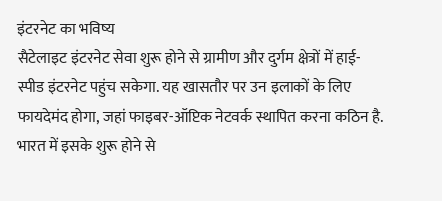इंटरनेट का भविष्य
सैटेलाइट इंटरनेट सेवा शुरू होने से ग्रामीण और दुर्गम क्षेत्रों में हाई-स्पीड इंटरनेट पहुंच सकेगा. यह खासतौर पर उन इलाकों के लिए फायदेमंद होगा, जहां फाइबर-ऑप्टिक नेटवर्क स्थापित करना कठिन है. भारत में इसके शुरू होने से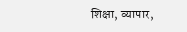शिक्षा, व्यापार,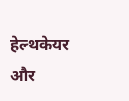हेल्थकेयर और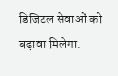डिजिटल सेवाओं को बढ़ावा मिलेगा.